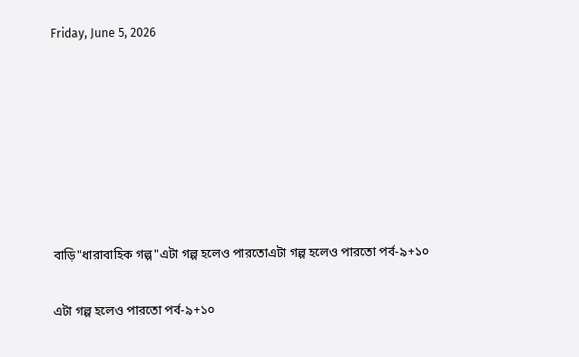Friday, June 5, 2026







বাড়ি"ধারাবাহিক গল্প"এটা গল্প হলেও পারতোএটা গল্প হলেও পারতো পর্ব-৯+১০

এটা গল্প হলেও পারতো পর্ব-৯+১০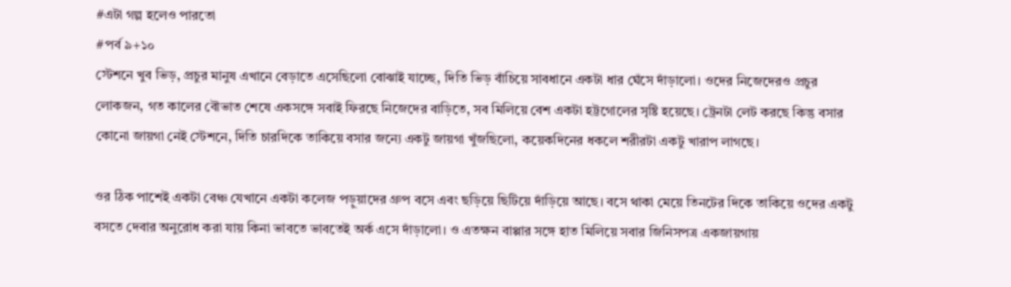#এটা গল্প হলেও পারতো
#পর্ব ৯+১০
স্টেশনে খুব ভিড়, প্রচুর মানুষ এখানে বেড়াতে এসেছিলো বোঝাই যাচ্ছে, দিতি ভিড় বাঁচিয়ে সাবধানে একটা ধার ঘেঁসে দাঁড়ালো। ওদের নিজেদেরও প্রচুর লোকজন, গত কালের বৌভাত শেষে একসঙ্গে সবাই ফিরছে নিজেদের বাড়িতে, সব মিলিয়ে বেশ একটা হট্টগোলের সৃষ্টি হয়েছে। ট্রেনটা লেট করছে কিন্তু বসার কোনো জায়গা নেই স্টেশনে, দিতি চারদিকে তাকিয়ে বসার জন্যে একটু জায়গা খুঁজছিলো, কয়েকদিনের ধকলে শরীরটা একটু খারাপ লাগছে।

ওর ঠিক পাশেই একটা বেঞ্চ যেখানে একটা কলেজ পড়ুয়াদের গ্রুপ বসে এবং ছড়িয়ে ছিটিয়ে দাঁড়িয়ে আছে। বসে থাকা মেয়ে তিনটের দিকে তাকিয়ে ওদের একটু বসতে দেবার অনুরোধ করা যায় কিনা ভাবতে ভাবতেই অর্ক এসে দাঁড়ালো। ও এতক্ষন বাপ্পার সঙ্গে হাত মিলিয়ে সবার জিনিসপত্র একজায়গায়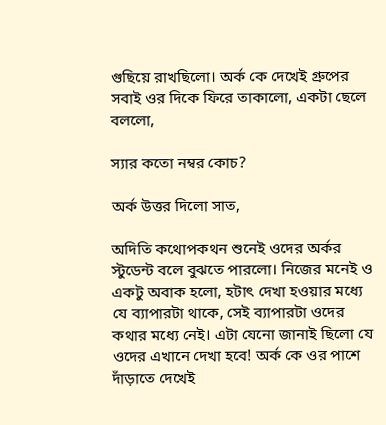গুছিয়ে রাখছিলো। অর্ক কে দেখেই গ্রুপের সবাই ওর দিকে ফিরে তাকালো, একটা ছেলে বললো,

স্যার কতো নম্বর কোচ?

অর্ক উত্তর দিলো সাত,

অদিতি কথোপকথন শুনেই ওদের অর্কর স্টুডেন্ট বলে বুঝতে পারলো। নিজের মনেই ও একটু অবাক হলো, হটাৎ দেখা হওয়ার মধ্যে যে ব্যাপারটা থাকে, সেই ব্যাপারটা ওদের কথার মধ্যে নেই। এটা যেনো জানাই ছিলো যে ওদের এখানে দেখা হবে! অর্ক কে ওর পাশে দাঁড়াতে দেখেই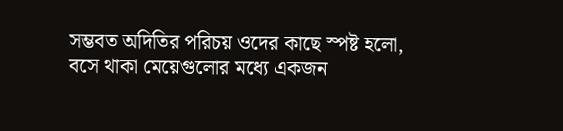সম্ভবত অদিতির পরিচয় ওদের কাছে স্পষ্ট হলো, বসে থাকা মেয়েগুলোর মধ্যে একজন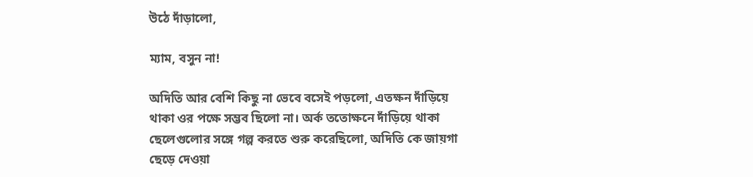উঠে দাঁড়ালো,

ম্যাম, বসুন না!

অদিতি আর বেশি কিছু না ভেবে বসেই পড়লো, এতক্ষন দাঁড়িয়ে থাকা ওর পক্ষে সম্ভব ছিলো না। অর্ক ততোক্ষনে দাঁড়িয়ে থাকা ছেলেগুলোর সঙ্গে গল্প করতে শুরু করেছিলো, অদিতি কে জায়গা ছেড়ে দেওয়া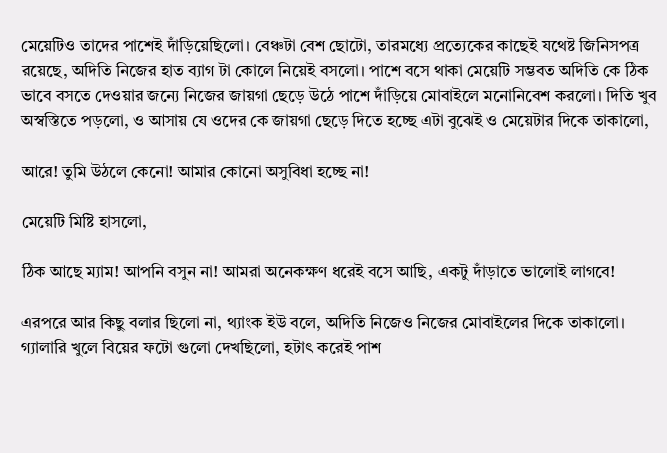মেয়েটিও তাদের পাশেই দাঁড়িয়েছিলো। বেঞ্চটা বেশ ছোটো, তারমধ্যে প্রত্যেকের কাছেই যথেষ্ট জিনিসপত্র রয়েছে, অদিতি নিজের হাত ব্যাগ টা কোলে নিয়েই বসলো। পাশে বসে থাকা মেয়েটি সম্ভবত অদিতি কে ঠিক ভাবে বসতে দেওয়ার জন্যে নিজের জায়গা ছেড়ে উঠে পাশে দাঁড়িয়ে মোবাইলে মনোনিবেশ করলো। দিতি খুব অস্বস্তিতে পড়লো, ও আসায় যে ওদের কে জায়গা ছেড়ে দিতে হচ্ছে এটা বুঝেই ও মেয়েটার দিকে তাকালো,

আরে! তুমি উঠলে কেনো! আমার কোনো অসুবিধা হচ্ছে না!

মেয়েটি মিষ্টি হাসলো,

ঠিক আছে ম্যাম! আপনি বসুন না! আমরা অনেকক্ষণ ধরেই বসে আছি, একটু দাঁড়াতে ভালোই লাগবে!

এরপরে আর কিছু বলার ছিলো না, থ্যাংক ইউ বলে, অদিতি নিজেও নিজের মোবাইলের দিকে তাকালো। গ্যালারি খুলে বিয়ের ফটো গুলো দেখছিলো, হটাৎ করেই পাশ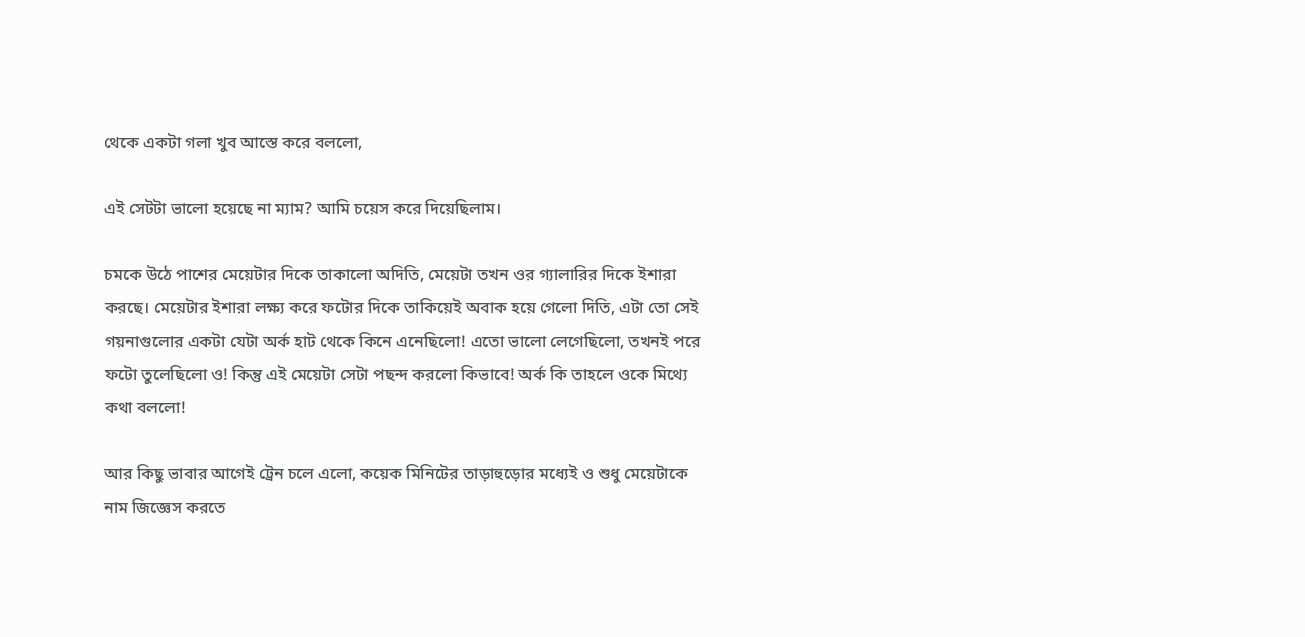থেকে একটা গলা খুব আস্তে করে বললো,

এই সেটটা ভালো হয়েছে না ম্যাম? আমি চয়েস করে দিয়েছিলাম।

চমকে উঠে পাশের মেয়েটার দিকে তাকালো অদিতি, মেয়েটা তখন ওর গ্যালারির দিকে ইশারা করছে। মেয়েটার ইশারা লক্ষ্য করে ফটোর দিকে তাকিয়েই অবাক হয়ে গেলো দিতি, এটা তো সেই গয়নাগুলোর একটা যেটা অর্ক হাট থেকে কিনে এনেছিলো! এতো ভালো লেগেছিলো, তখনই পরে ফটো তুলেছিলো ও! কিন্তু এই মেয়েটা সেটা পছন্দ করলো কিভাবে! অর্ক কি তাহলে ওকে মিথ্যে কথা বললো!

আর কিছু ভাবার আগেই ট্রেন চলে এলো, কয়েক মিনিটের তাড়াহুড়োর মধ্যেই ও শুধু মেয়েটাকে নাম জিজ্ঞেস করতে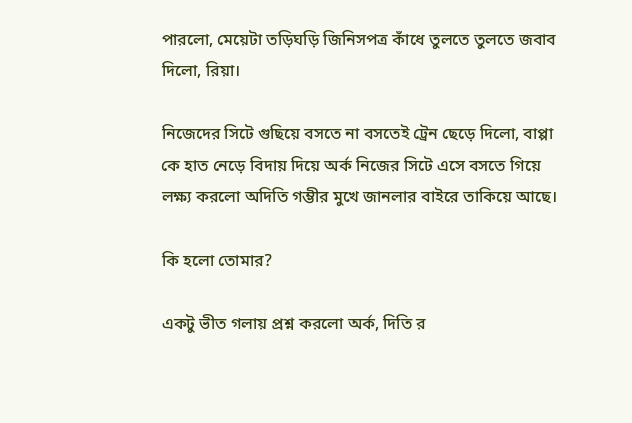পারলো, মেয়েটা তড়িঘড়ি জিনিসপত্র কাঁধে তুলতে তুলতে জবাব দিলো, রিয়া।

নিজেদের সিটে গুছিয়ে বসতে না বসতেই ট্রেন ছেড়ে দিলো, বাপ্পা কে হাত নেড়ে বিদায় দিয়ে অর্ক নিজের সিটে এসে বসতে গিয়ে লক্ষ্য করলো অদিতি গম্ভীর মুখে জানলার বাইরে তাকিয়ে আছে।

কি হলো তোমার?

একটু ভীত গলায় প্রশ্ন করলো অর্ক, দিতি র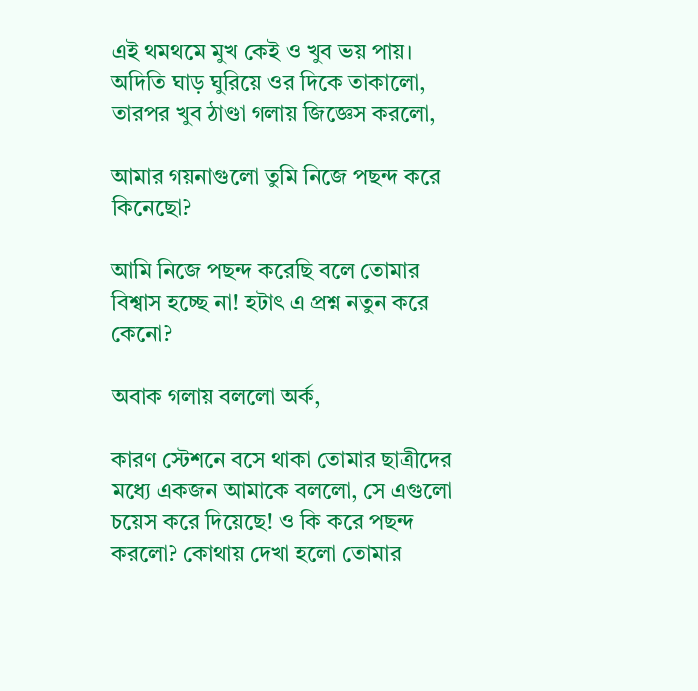এই থমথমে মুখ কেই ও খুব ভয় পায়। অদিতি ঘাড় ঘুরিয়ে ওর দিকে তাকালো, তারপর খুব ঠাণ্ডা গলায় জিজ্ঞেস করলো,

আমার গয়নাগুলো তুমি নিজে পছন্দ করে কিনেছো?

আমি নিজে পছন্দ করেছি বলে তোমার বিশ্বাস হচ্ছে না! হটাৎ এ প্রশ্ন নতুন করে কেনো?

অবাক গলায় বললো অর্ক,

কারণ স্টেশনে বসে থাকা তোমার ছাত্রীদের মধ্যে একজন আমাকে বললো, সে এগুলো চয়েস করে দিয়েছে! ও কি করে পছন্দ করলো? কোথায় দেখা হলো তোমার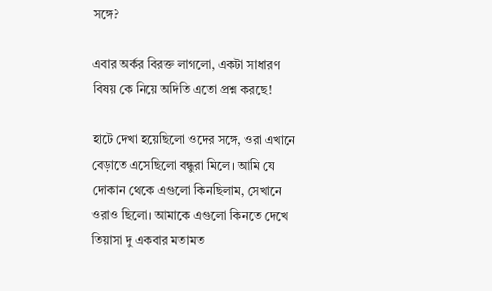সঙ্গে?

এবার অর্কর বিরক্ত লাগলো, একটা সাধারণ বিষয় কে নিয়ে অদিতি এতো প্রশ্ন করছে!

হাটে দেখা হয়েছিলো ওদের সঙ্গে, ওরা এখানে বেড়াতে এসেছিলো বন্ধুরা মিলে। আমি যে দোকান থেকে এগুলো কিনছিলাম, সেখানে ওরাও ছিলো। আমাকে এগুলো কিনতে দেখে তিয়াসা দু একবার মতামত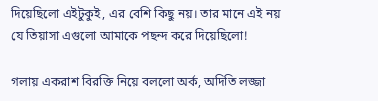দিয়েছিলো এইটুকুই, এর বেশি কিছু নয়। তার মানে এই নয় যে তিয়াসা এগুলো আমাকে পছন্দ করে দিয়েছিলো!

গলায় একরাশ বিরক্তি নিয়ে বললো অর্ক, অদিতি লজ্জা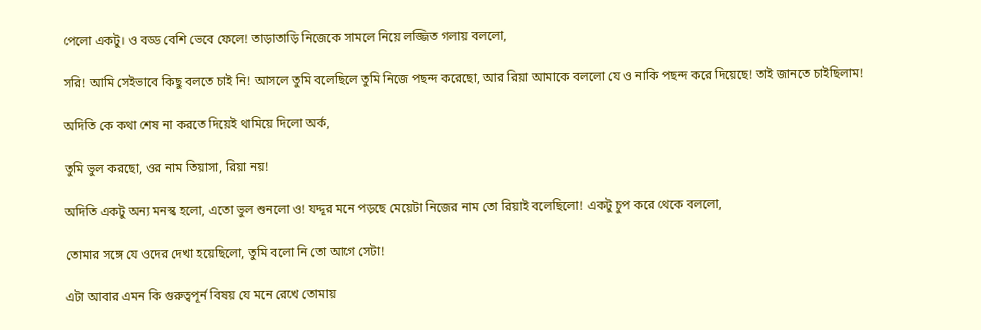পেলো একটু। ও বড্ড বেশি ভেবে ফেলে! তাড়াতাড়ি নিজেকে সামলে নিয়ে লজ্জিত গলায় বললো,

সরি! আমি সেইভাবে কিছু বলতে চাই নি! আসলে তুমি বলেছিলে তুমি নিজে পছন্দ করেছো, আর রিয়া আমাকে বললো যে ও নাকি পছন্দ করে দিয়েছে! তাই জানতে চাইছিলাম!

অদিতি কে কথা শেষ না করতে দিয়েই থামিয়ে দিলো অর্ক,

তুমি ভুল করছো, ওর নাম তিয়াসা, রিয়া নয়!

অদিতি একটু অন্য মনস্ক হলো, এতো ভুল শুনলো ও! যদ্দূর মনে পড়ছে মেয়েটা নিজের নাম তো রিয়াই বলেছিলো! একটু চুপ করে থেকে বললো,

তোমার সঙ্গে যে ওদের দেখা হয়েছিলো, তুমি বলো নি তো আগে সেটা!

এটা আবার এমন কি গুরুত্বপূর্ন বিষয় যে মনে রেখে তোমায়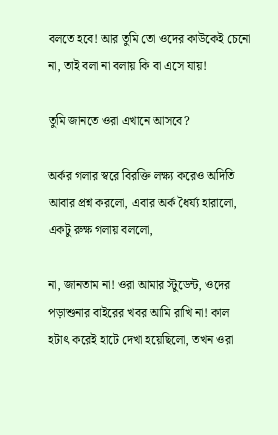বলতে হবে! আর তুমি তো ওদের কাউকেই চেনো না, তাই বলা না বলায় কি বা এসে যায়!

তুমি জানতে ওরা এখানে আসবে?

অর্কর গলার স্বরে বিরক্তি লক্ষ্য করেও অদিতি আবার প্রশ্ন করলো, এবার অর্ক ধৈর্য্য হারালো, একটু রুক্ষ গলায় বললো,

না, জানতাম না! ওরা আমার স্টুডেন্ট, ওদের পড়াশুনার বাইরের খবর আমি রাখি না! কাল হটাৎ করেই হাটে দেখা হয়েছিলো, তখন ওরা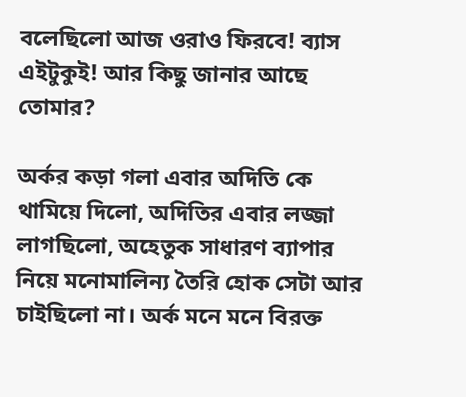বলেছিলো আজ ওরাও ফিরবে! ব্যাস এইটুকুই! আর কিছু জানার আছে তোমার?

অর্কর কড়া গলা এবার অদিতি কে থামিয়ে দিলো, অদিতির এবার লজ্জা লাগছিলো, অহেতুক সাধারণ ব্যাপার নিয়ে মনোমালিন্য তৈরি হোক সেটা আর চাইছিলো না। অর্ক মনে মনে বিরক্ত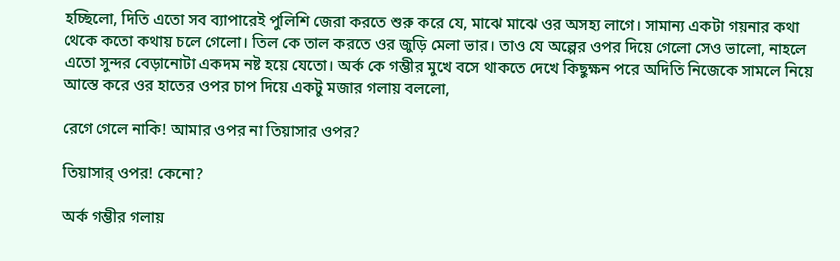হচ্ছিলো, দিতি এতো সব ব্যাপারেই পুলিশি জেরা করতে শুরু করে যে, মাঝে মাঝে ওর অসহ্য লাগে। সামান্য একটা গয়নার কথা থেকে কতো কথায় চলে গেলো। তিল কে তাল করতে ওর জুড়ি মেলা ভার। তাও যে অল্পের ওপর দিয়ে গেলো সেও ভালো, নাহলে এতো সুন্দর বেড়ানোটা একদম নষ্ট হয়ে যেতো। অর্ক কে গম্ভীর মুখে বসে থাকতে দেখে কিছুক্ষন পরে অদিতি নিজেকে সামলে নিয়ে আস্তে করে ওর হাতের ওপর চাপ দিয়ে একটু মজার গলায় বললো,

রেগে গেলে নাকি! আমার ওপর না তিয়াসার ওপর?

তিয়াসার্ ওপর! কেনো?

অর্ক গম্ভীর গলায়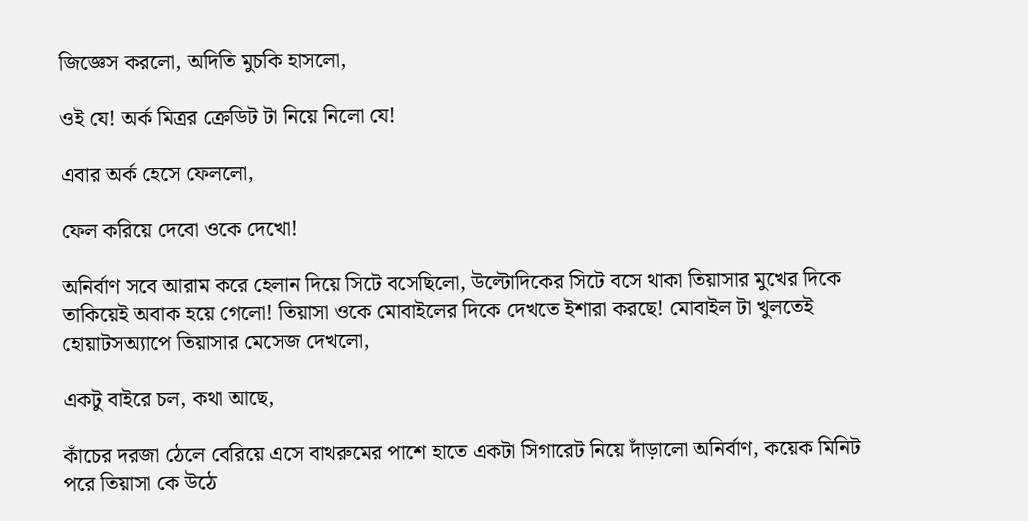জিজ্ঞেস করলো, অদিতি মুচকি হাসলো,

ওই যে! অর্ক মিত্রর ক্রেডিট টা নিয়ে নিলো যে!

এবার অর্ক হেসে ফেললো,

ফেল করিয়ে দেবো ওকে দেখো!

অনির্বাণ সবে আরাম করে হেলান দিয়ে সিটে বসেছিলো, উল্টোদিকের সিটে বসে থাকা তিয়াসার মুখের দিকে তাকিয়েই অবাক হয়ে গেলো! তিয়াসা ওকে মোবাইলের দিকে দেখতে ইশারা করছে! মোবাইল টা খুলতেই হোয়াটসঅ্যাপে তিয়াসার মেসেজ দেখলো,

একটু বাইরে চল, কথা আছে,

কাঁচের দরজা ঠেলে বেরিয়ে এসে বাথরুমের পাশে হাতে একটা সিগারেট নিয়ে দাঁড়ালো অনির্বাণ, কয়েক মিনিট পরে তিয়াসা কে উঠে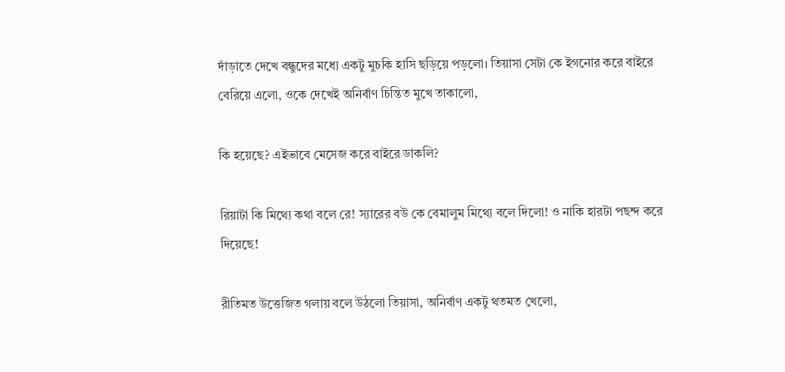দাঁড়াতে দেখে বন্ধুদের মধ্যে একটু মুচকি হাসি ছড়িয়ে পড়লো। তিয়াসা সেটা কে ইগনোর করে বাইরে বেরিয়ে এলো, ওকে দেখেই অনির্বাণ চিন্তিত মুখে তাকালো,

কি হয়েছে? এইভাবে মেসেজ করে বাইরে ডাকলি?

রিয়াটা কি মিথ্যে কথা বলে রে! স্যারের বউ কে বেমালুম মিথ্যে বলে দিলো! ও নাকি হারটা পছন্দ করে দিয়েছে!

রীতিমত উত্তেজিত গলায় বলে উঠলো তিয়াসা, অনির্বাণ একটু থতমত খেলো,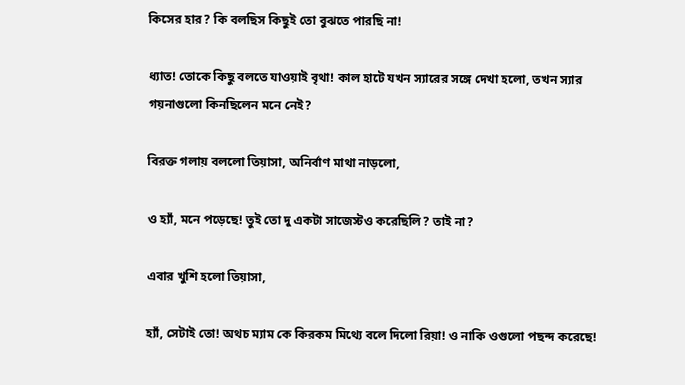কিসের হার? কি বলছিস কিছুই তো বুঝতে পারছি না!

ধ্যাত! তোকে কিছু বলতে যাওয়াই বৃথা! কাল হাটে যখন স্যারের সঙ্গে দেখা হলো, তখন স্যার গয়নাগুলো কিনছিলেন মনে নেই?

বিরক্ত গলায় বললো তিয়াসা, অনির্বাণ মাথা নাড়লো,

ও হ্যাঁ, মনে পড়েছে! তুই তো দু একটা সাজেস্টও করেছিলি? তাই না?

এবার খুশি হলো তিয়াসা,

হ্যাঁ, সেটাই তো! অথচ ম্যাম কে কিরকম মিথ্যে বলে দিলো রিয়া! ও নাকি ওগুলো পছন্দ করেছে!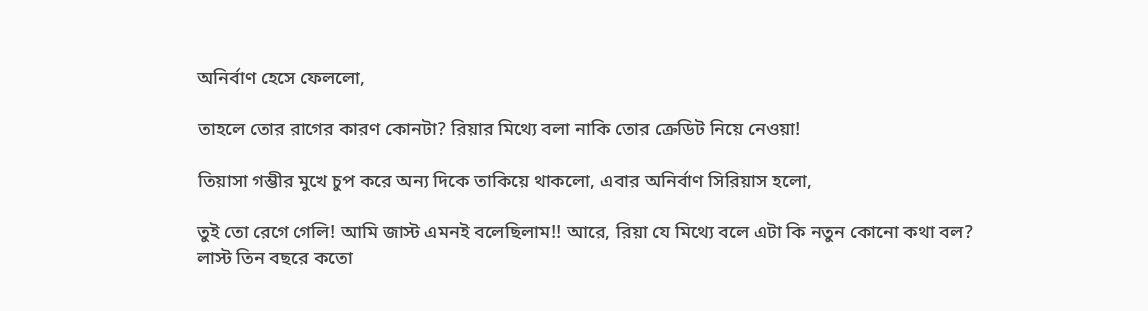অনির্বাণ হেসে ফেললো,

তাহলে তোর রাগের কারণ কোনটা? রিয়ার মিথ্যে বলা নাকি তোর ক্রেডিট নিয়ে নেওয়া!

তিয়াসা গম্ভীর মুখে চুপ করে অন্য দিকে তাকিয়ে থাকলো, এবার অনির্বাণ সিরিয়াস হলো,

তুই তো রেগে গেলি! আমি জাস্ট এমনই বলেছিলাম!! আরে, রিয়া যে মিথ্যে বলে এটা কি নতুন কোনো কথা বল? লাস্ট তিন বছরে কতো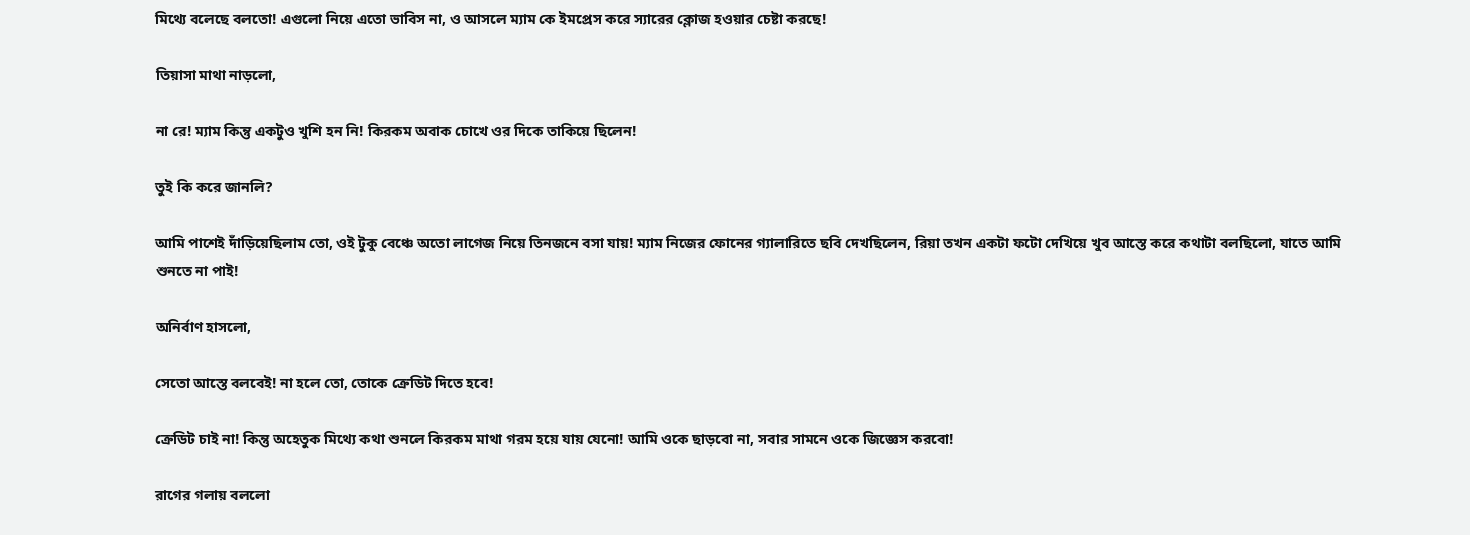মিথ্যে বলেছে বলতো! এগুলো নিয়ে এতো ভাবিস না, ও আসলে ম্যাম কে ইমপ্রেস করে স্যারের ক্লোজ হওয়ার চেষ্টা করছে!

তিয়াসা মাথা নাড়লো,

না রে! ম্যাম কিন্তু একটুও খুশি হন নি! কিরকম অবাক চোখে ওর দিকে তাকিয়ে ছিলেন!

তুই কি করে জানলি?

আমি পাশেই দাঁড়িয়েছিলাম তো, ওই টুকু বেঞ্চে অতো লাগেজ নিয়ে তিনজনে বসা যায়! ম্যাম নিজের ফোনের গ্যালারিতে ছবি দেখছিলেন, রিয়া তখন একটা ফটো দেখিয়ে খুব আস্তে করে কথাটা বলছিলো, যাতে আমি শুনতে না পাই!

অনির্বাণ হাসলো,

সেতো আস্তে বলবেই! না হলে তো, তোকে ক্রেডিট দিতে হবে!

ক্রেডিট চাই না! কিন্তু অহেতুক মিথ্যে কথা শুনলে কিরকম মাথা গরম হয়ে যায় যেনো! আমি ওকে ছাড়বো না, সবার সামনে ওকে জিজ্ঞেস করবো!

রাগের গলায় বললো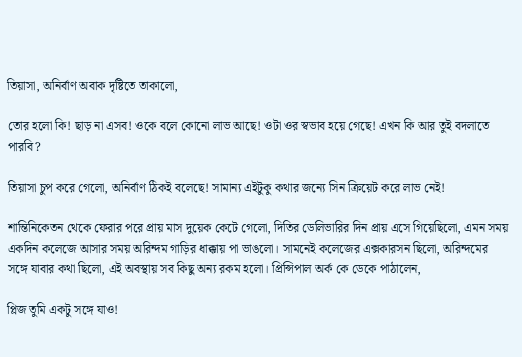তিয়াসা, অনির্বাণ অবাক দৃষ্টিতে তাকালো,

তোর হলো কি! ছাড় না এসব! ওকে বলে কোনো লাভ আছে! ওটা ওর স্বভাব হয়ে গেছে! এখন কি আর তুই বদলাতে পারবি?

তিয়াসা চুপ করে গেলো, অনির্বাণ ঠিকই বলেছে! সামান্য এইটুকু কথার জন্যে সিন ক্রিয়েট করে লাভ নেই!

শান্তিনিকেতন থেকে ফেরার পরে প্রায় মাস দুয়েক কেটে গেলো, দিতির ডেলিভারির দিন প্রায় এসে গিয়েছিলো, এমন সময় একদিন কলেজে আসার সময় অরিন্দম গাড়ির ধাক্কায় পা ভাঙলো। সামনেই কলেজের এক্সকারসন ছিলো, অরিন্দমের সঙ্গে যাবার কথা ছিলো, এই অবস্থায় সব কিছু অন্য রকম হলো। প্রিন্সিপাল অর্ক কে ডেকে পাঠালেন,

প্লিজ তুমি একটু সঙ্গে যাও!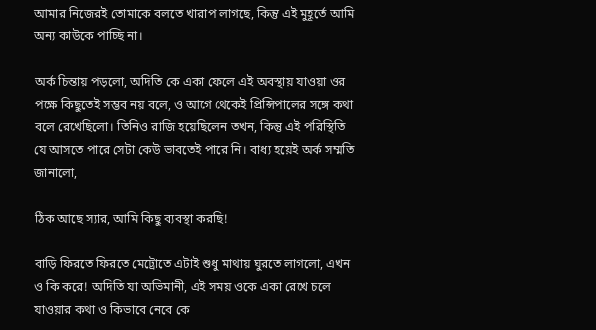আমার নিজেরই তোমাকে বলতে খারাপ লাগছে, কিন্তু এই মুহূর্তে আমি অন্য কাউকে পাচ্ছি না।

অর্ক চিন্তায় পড়লো, অদিতি কে একা ফেলে এই অবস্থায় যাওয়া ওর পক্ষে কিছুতেই সম্ভব নয় বলে, ও আগে থেকেই প্রিন্সিপালের সঙ্গে কথা বলে রেখেছিলো। তিনিও রাজি হয়েছিলেন তখন, কিন্তু এই পরিস্থিতি যে আসতে পারে সেটা কেউ ভাবতেই পারে নি। বাধ্য হয়েই অর্ক সম্মতি জানালো,

ঠিক আছে স্যার, আমি কিছু ব্যবস্থা করছি!

বাড়ি ফিরতে ফিরতে মেট্রোতে এটাই শুধু মাথায় ঘুরতে লাগলো, এখন ও কি করে! অদিতি যা অভিমানী, এই সময় ওকে একা রেখে চলে যাওয়ার কথা ও কিভাবে নেবে কে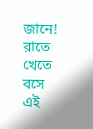জানে! রাতে খেতে বসে এই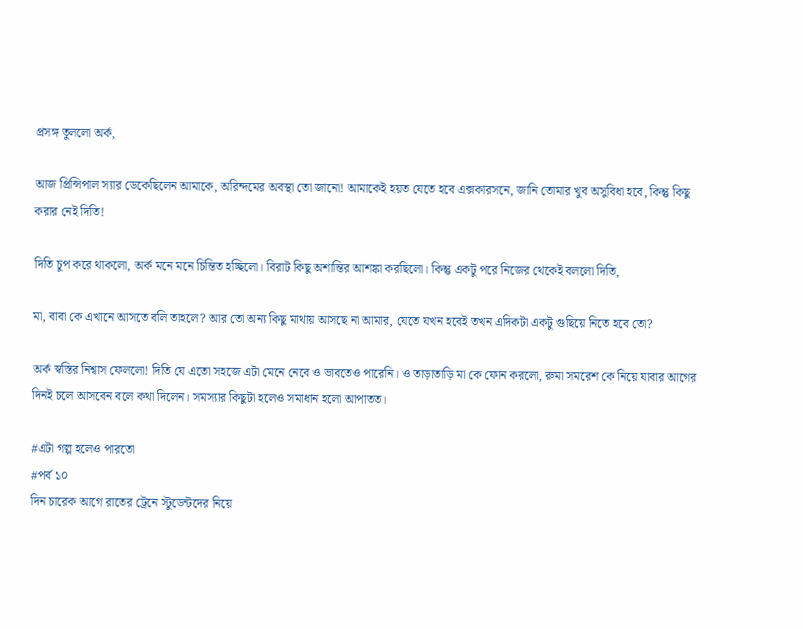প্রসঙ্গ তুললো অর্ক,

আজ প্রিন্সিপাল স্যার ডেকেছিলেন আমাকে, অরিন্দমের অবস্থা তো জানো! আমাকেই হয়ত যেতে হবে এক্সকারসনে, জানি তোমার খুব অসুবিধা হবে, কিন্তু কিছু করার নেই দিতি!

দিতি চুপ করে থাকলো, অর্ক মনে মনে চিন্তিত হচ্ছিলো। বিরাট কিছু অশান্তির আশঙ্কা করছিলো। কিন্তু একটু পরে নিজের থেকেই বললো দিতি,

মা, বাবা কে এখানে আসতে বলি তাহলে? আর তো অন্য কিছু মাথায় আসছে না আমার, যেতে যখন হবেই তখন এদিকটা একটু গুছিয়ে নিতে হবে তো?

অর্ক স্বস্তির নিশ্বাস ফেললো! দিতি যে এতো সহজে এটা মেনে নেবে ও ভাবতেও পারেনি। ও তাড়াতাড়ি মা কে ফোন করলো, রুমা সমরেশ কে নিয়ে যাবার আগের দিনই চলে আসবেন বলে কথা দিলেন। সমস্যার কিছুটা হলেও সমাধান হলো আপাতত।

#এটা গল্প হলেও পারতো
#পর্ব ১০
দিন চারেক আগে রাতের ট্রেনে স্টুডেন্টদের নিয়ে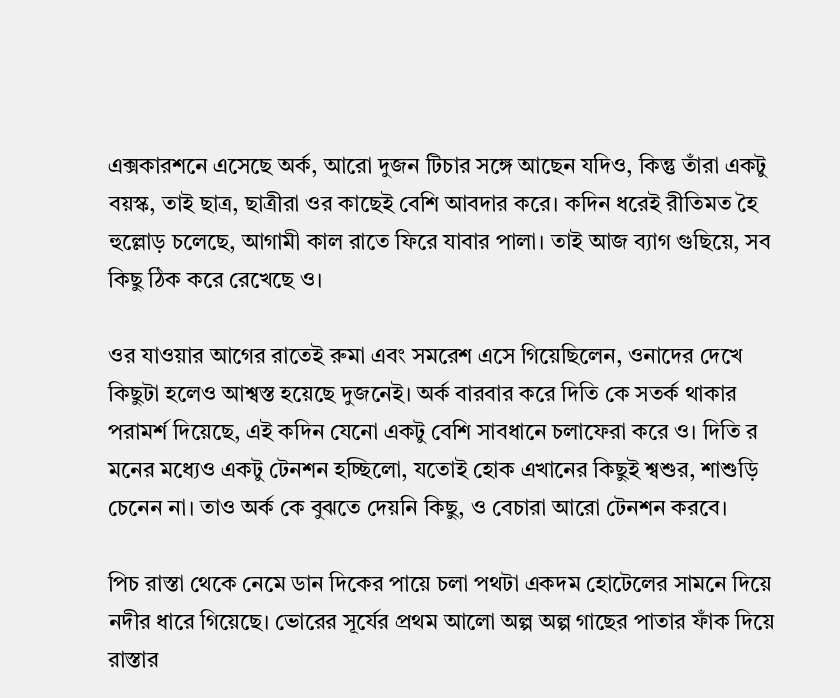এক্সকারশনে এসেছে অর্ক, আরো দুজন টিচার সঙ্গে আছেন যদিও, কিন্তু তাঁরা একটু বয়স্ক, তাই ছাত্র, ছাত্রীরা ওর কাছেই বেশি আবদার করে। কদিন ধরেই রীতিমত হৈ হুল্লোড় চলেছে, আগামী কাল রাতে ফিরে যাবার পালা। তাই আজ ব্যাগ গুছিয়ে, সব কিছু ঠিক করে রেখেছে ও।

ওর যাওয়ার আগের রাতেই রুমা এবং সমরেশ এসে গিয়েছিলেন, ওনাদের দেখে কিছুটা হলেও আশ্বস্ত হয়েছে দুজনেই। অর্ক বারবার করে দিতি কে সতর্ক থাকার পরামর্শ দিয়েছে, এই কদিন যেনো একটু বেশি সাবধানে চলাফেরা করে ও। দিতি র মনের মধ্যেও একটু টেনশন হচ্ছিলো, যতোই হোক এখানের কিছুই শ্বশুর, শাশুড়ি চেনেন না। তাও অর্ক কে বুঝতে দেয়নি কিছু, ও বেচারা আরো টেনশন করবে।

পিচ রাস্তা থেকে নেমে ডান দিকের পায়ে চলা পথটা একদম হোটেলের সামনে দিয়ে নদীর ধারে গিয়েছে। ভোরের সূর্যের প্রথম আলো অল্প অল্প গাছের পাতার ফাঁক দিয়ে রাস্তার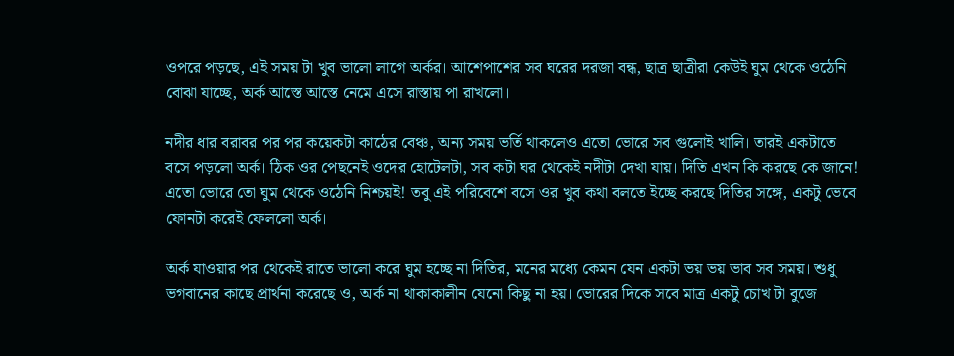ওপরে পড়ছে, এই সময় টা খুব ভালো লাগে অর্কর। আশেপাশের সব ঘরের দরজা বন্ধ, ছাত্র ছাত্রীরা কেউই ঘুম থেকে ওঠেনি বোঝা যাচ্ছে, অর্ক আস্তে আস্তে নেমে এসে রাস্তায় পা রাখলো।

নদীর ধার বরাবর পর পর কয়েকটা কাঠের বেঞ্চ, অন্য সময় ভর্তি থাকলেও এতো ভোরে সব গুলোই খালি। তারই একটাতে বসে পড়লো অর্ক। ঠিক ওর পেছনেই ওদের হোটেলটা, সব কটা ঘর থেকেই নদীটা দেখা যায়। দিতি এখন কি করছে কে জানে! এতো ভোরে তো ঘুম থেকে ওঠেনি নিশ্চয়ই! তবু এই পরিবেশে বসে ওর খুব কথা বলতে ইচ্ছে করছে দিতির সঙ্গে, একটু ভেবে ফোনটা করেই ফেললো অর্ক।

অর্ক যাওয়ার পর থেকেই রাতে ভালো করে ঘুম হচ্ছে না দিতির, মনের মধ্যে কেমন যেন একটা ভয় ভয় ভাব সব সময়। শুধু ভগবানের কাছে প্রার্থনা করেছে ও, অর্ক না থাকাকালীন যেনো কিছু না হয়। ভোরের দিকে সবে মাত্র একটু চোখ টা বুজে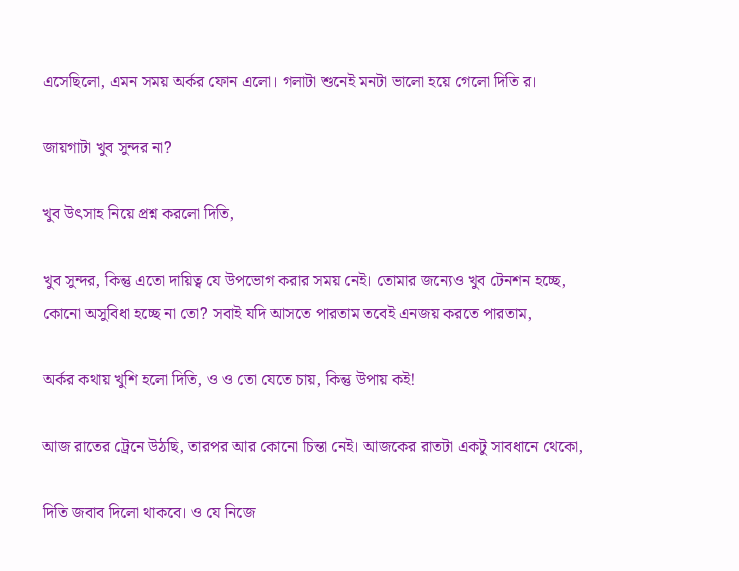এসেছিলো, এমন সময় অর্কর ফোন এলো। গলাটা শুনেই মনটা ভালো হয়ে গেলো দিতি র।

জায়গাটা খুব সুন্দর না?

খুব উৎসাহ নিয়ে প্রশ্ন করলো দিতি,

খুব সুন্দর, কিন্তু এতো দায়িত্ব যে উপভোগ করার সময় নেই। তোমার জন্যেও খুব টেনশন হচ্ছে, কোনো অসুবিধা হচ্ছে না তো? সবাই যদি আসতে পারতাম তবেই এনজয় করতে পারতাম,

অর্কর কথায় খুশি হলো দিতি, ও ও তো যেতে চায়, কিন্তু উপায় কই!

আজ রাতের ট্রেনে উঠছি, তারপর আর কোনো চিন্তা নেই। আজকের রাতটা একটু সাবধানে থেকো,

দিতি জবাব দিলো থাকবে। ও যে নিজে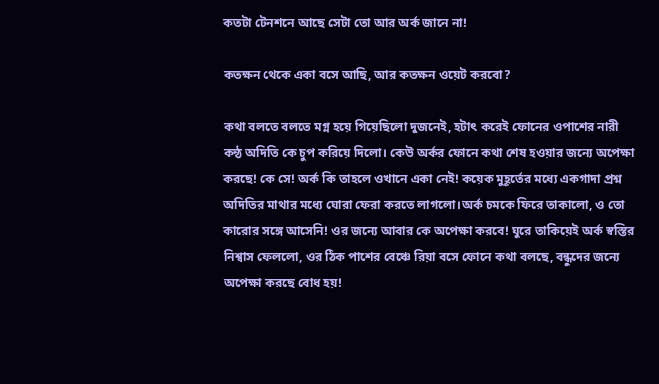কতটা টেনশনে আছে সেটা তো আর অর্ক জানে না!

কতক্ষন থেকে একা বসে আছি, আর কতক্ষন ওয়েট করবো?

কথা বলতে বলতে মগ্ন হয়ে গিয়েছিলো দুজনেই, হটাৎ করেই ফোনের ওপাশের নারী কন্ঠ অদিতি কে চুপ করিয়ে দিলো। কেউ অর্কর ফোনে কথা শেষ হওয়ার জন্যে অপেক্ষা করছে! কে সে! অর্ক কি তাহলে ওখানে একা নেই! কয়েক মুহূর্তের মধ্যে একগাদা প্রশ্ন অদিতির মাথার মধ্যে ঘোরা ফেরা করতে লাগলো।অর্ক চমকে ফিরে তাকালো, ও তো কারোর সঙ্গে আসেনি! ওর জন্যে আবার কে অপেক্ষা করবে! ঘুরে তাকিয়েই অর্ক স্বস্তির নিশ্বাস ফেললো, ওর ঠিক পাশের বেঞ্চে রিয়া বসে ফোনে কথা বলছে, বন্ধুদের জন্যে অপেক্ষা করছে বোধ হয়!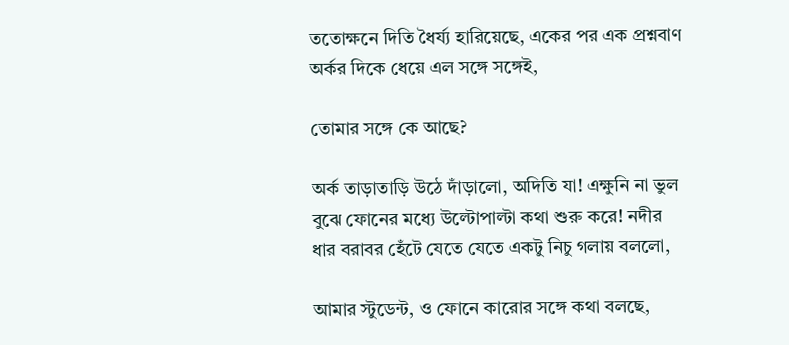ততোক্ষনে দিতি ধৈর্য্য হারিয়েছে, একের পর এক প্রশ্নবাণ অর্কর দিকে ধেয়ে এল সঙ্গে সঙ্গেই,

তোমার সঙ্গে কে আছে?

অর্ক তাড়াতাড়ি উঠে দাঁড়ালো, অদিতি যা! এক্ষুনি না ভুল বুঝে ফোনের মধ্যে উল্টোপাল্টা কথা শুরু করে! নদীর ধার বরাবর হেঁটে যেতে যেতে একটু নিচু গলায় বললো,

আমার স্টুডেন্ট, ও ফোনে কারোর সঙ্গে কথা বলছে,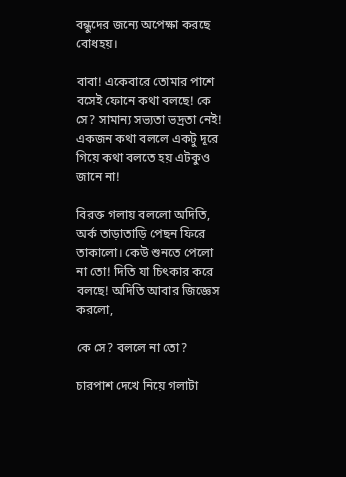বন্ধুদের জন্যে অপেক্ষা করছে বোধহয়।

বাবা! একেবারে তোমার পাশে বসেই ফোনে কথা বলছে! কে সে? সামান্য সভ্যতা ভদ্রতা নেই! একজন কথা বললে একটু দূরে গিয়ে কথা বলতে হয় এটকুও জানে না!

বিরক্ত গলায় বললো অদিতি, অর্ক তাড়াতাড়ি পেছন ফিরে তাকালো। কেউ শুনতে পেলো না তো! দিতি যা চিৎকার করে বলছে! অদিতি আবার জিজ্ঞেস করলো,

কে সে? বললে না তো?

চারপাশ দেখে নিয়ে গলাটা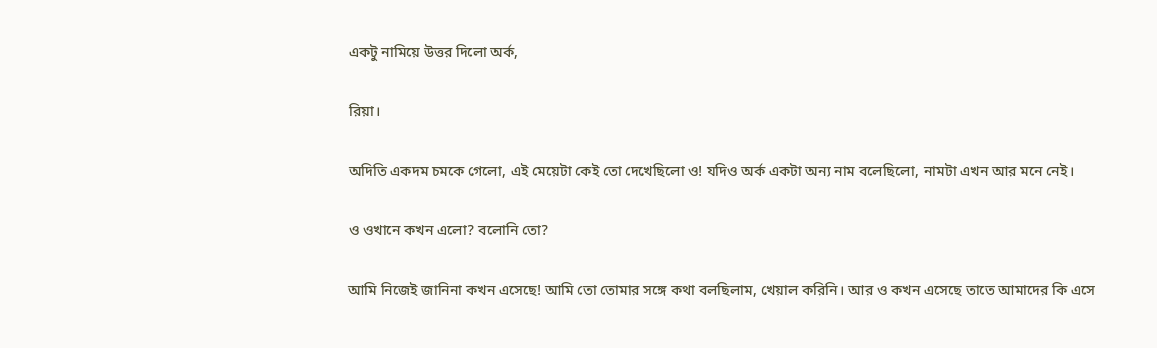একটু নামিয়ে উত্তর দিলো অর্ক,

রিয়া।

অদিতি একদম চমকে গেলো, এই মেয়েটা কেই তো দেখেছিলো ও! যদিও অর্ক একটা অন্য নাম বলেছিলো, নামটা এখন আর মনে নেই।

ও ওখানে কখন এলো? বলোনি তো?

আমি নিজেই জানিনা কখন এসেছে! আমি তো তোমার সঙ্গে কথা বলছিলাম, খেয়াল করিনি। আর ও কখন এসেছে তাতে আমাদের কি এসে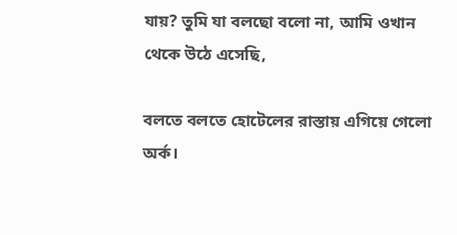যায়? তুমি যা বলছো বলো না, আমি ওখান থেকে উঠে এসেছি,

বলতে বলতে হোটেলের রাস্তায় এগিয়ে গেলো অর্ক।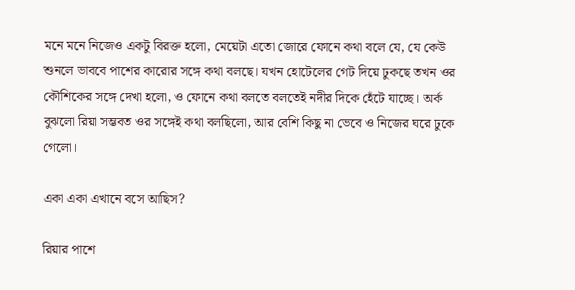মনে মনে নিজেও একটু বিরক্ত হলো, মেয়েটা এতো জোরে ফোনে কথা বলে যে, যে কেউ শুনলে ভাববে পাশের কারোর সঙ্গে কথা বলছে। যখন হোটেলের গেট দিয়ে ঢুকছে তখন ওর কৌশিকের সঙ্গে দেখা হলো, ও ফোনে কথা বলতে বলতেই নদীর দিকে হেঁটে যাচ্ছে। অর্ক বুঝলো রিয়া সম্ভবত ওর সঙ্গেই কথা বলছিলো, আর বেশি কিছু না ভেবে ও নিজের ঘরে ঢুকে গেলো।

একা একা এখানে বসে আছিস?

রিয়ার পাশে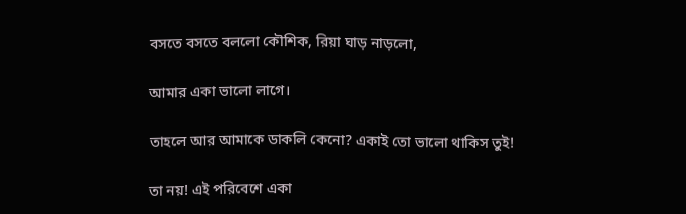বসতে বসতে বললো কৌশিক, রিয়া ঘাড় নাড়লো,

আমার একা ভালো লাগে।

তাহলে আর আমাকে ডাকলি কেনো? একাই তো ভালো থাকিস তুই!

তা নয়! এই পরিবেশে একা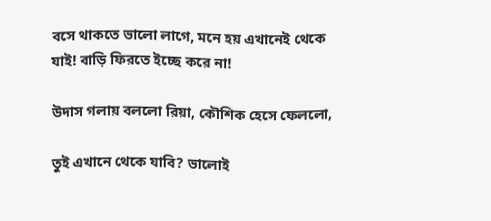বসে থাকতে ভালো লাগে, মনে হয় এখানেই থেকে যাই! বাড়ি ফিরতে ইচ্ছে করে না!

উদাস গলায় বললো রিয়া, কৌশিক হেসে ফেললো,

তুই এখানে থেকে যাবি? ভালোই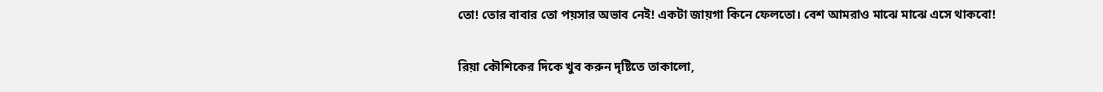তো! তোর বাবার তো পয়সার অভাব নেই! একটা জায়গা কিনে ফেলতো। বেশ আমরাও মাঝে মাঝে এসে থাকবো!

রিয়া কৌশিকের দিকে খুব করুন দৃষ্টিতে তাকালো,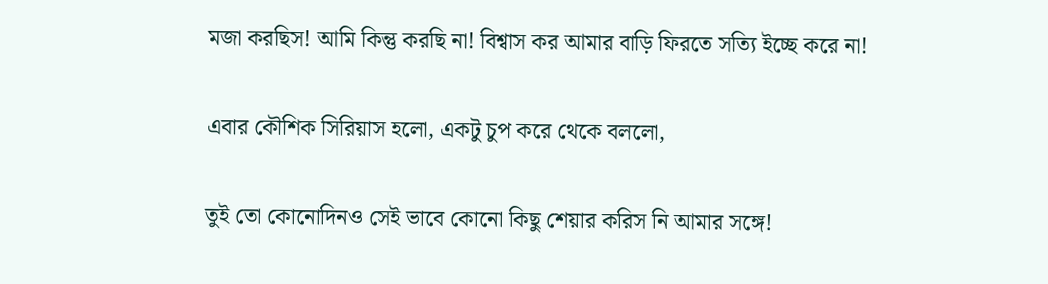মজা করছিস! আমি কিন্তু করছি না! বিশ্বাস কর আমার বাড়ি ফিরতে সত্যি ইচ্ছে করে না!

এবার কৌশিক সিরিয়াস হলো, একটু চুপ করে থেকে বললো,

তুই তো কোনোদিনও সেই ভাবে কোনো কিছু শেয়ার করিস নি আমার সঙ্গে!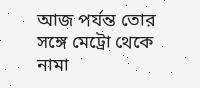আজ পর্যন্ত তোর সঙ্গে মেট্রো থেকে নামা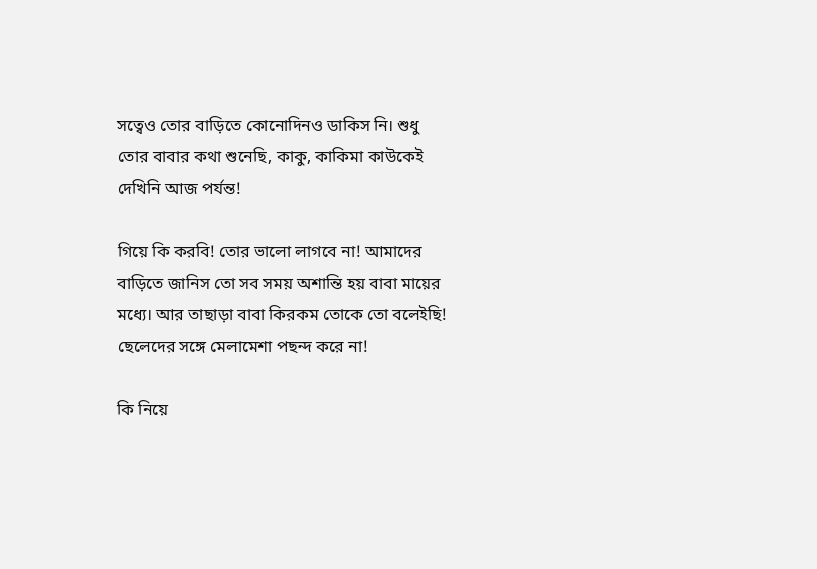সত্বেও তোর বাড়িতে কোনোদিনও ডাকিস নি। শুধু তোর বাবার কথা শুনেছি, কাকু, কাকিমা কাউকেই দেখিনি আজ পর্যন্ত!

গিয়ে কি করবি! তোর ভালো লাগবে না! আমাদের বাড়িতে জানিস তো সব সময় অশান্তি হয় বাবা মায়ের মধ্যে। আর তাছাড়া বাবা কিরকম তোকে তো বলেইছি! ছেলেদের সঙ্গে মেলামেশা পছন্দ করে না!

কি নিয়ে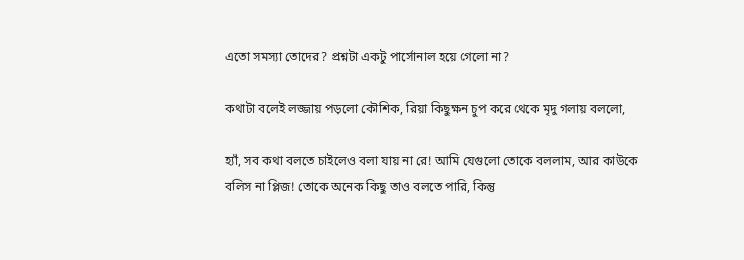এতো সমস্যা তোদের? প্রশ্নটা একটু পার্সোনাল হয়ে গেলো না?

কথাটা বলেই লজ্জায় পড়লো কৌশিক, রিয়া কিছুক্ষন চুপ করে থেকে মৃদু গলায় বললো,

হ্যাঁ, সব কথা বলতে চাইলেও বলা যায় না রে! আমি যেগুলো তোকে বললাম, আর কাউকে বলিস না প্লিজ! তোকে অনেক কিছু তাও বলতে পারি, কিন্তু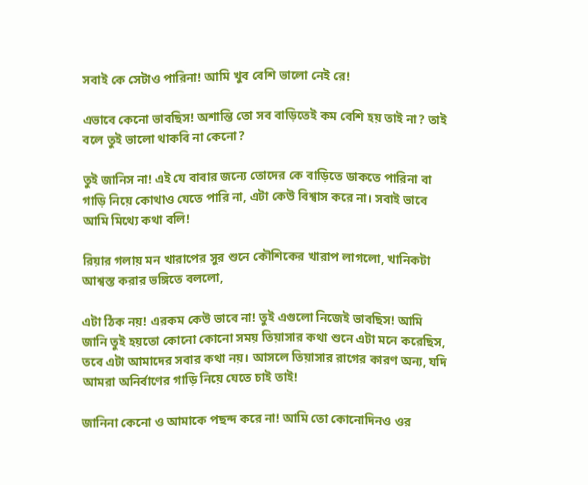সবাই কে সেটাও পারিনা! আমি খুব বেশি ভালো নেই রে!

এভাবে কেনো ভাবছিস! অশান্তি তো সব বাড়িতেই কম বেশি হয় তাই না? তাই বলে তুই ভালো থাকবি না কেনো?

তুই জানিস না! এই যে বাবার জন্যে তোদের কে বাড়িতে ডাকতে পারিনা বা গাড়ি নিয়ে কোথাও যেতে পারি না, এটা কেউ বিশ্বাস করে না। সবাই ভাবে আমি মিথ্যে কথা বলি!

রিয়ার গলায় মন খারাপের সুর শুনে কৌশিকের খারাপ লাগলো, খানিকটা আশ্বস্ত করার ভঙ্গিতে বললো,

এটা ঠিক নয়! এরকম কেউ ভাবে না! তুই এগুলো নিজেই ভাবছিস! আমি জানি তুই হয়তো কোনো কোনো সময় তিয়াসার কথা শুনে এটা মনে করেছিস, তবে এটা আমাদের সবার কথা নয়। আসলে তিয়াসার রাগের কারণ অন্য, যদি আমরা অনির্বাণের গাড়ি নিয়ে যেতে চাই তাই!

জানিনা কেনো ও আমাকে পছন্দ করে না! আমি তো কোনোদিনও ওর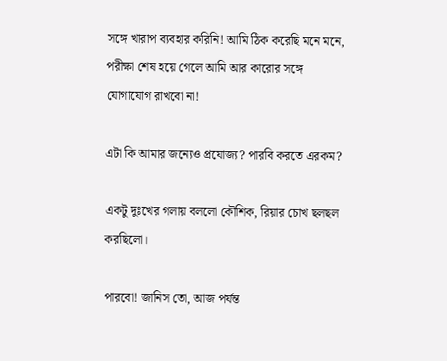সঙ্গে খারাপ ব্যবহার করিনি! আমি ঠিক করেছি মনে মনে, পরীক্ষা শেষ হয়ে গেলে আমি আর কারোর সঙ্গে যোগাযোগ রাখবো না!

এটা কি আমার জন্যেও প্রযোজ্য? পারবি করতে এরকম?

একটু দুঃখের গলায় বললো কৌশিক, রিয়ার চোখ ছলছল করছিলো।

পারবো! জানিস তো, আজ পর্যন্ত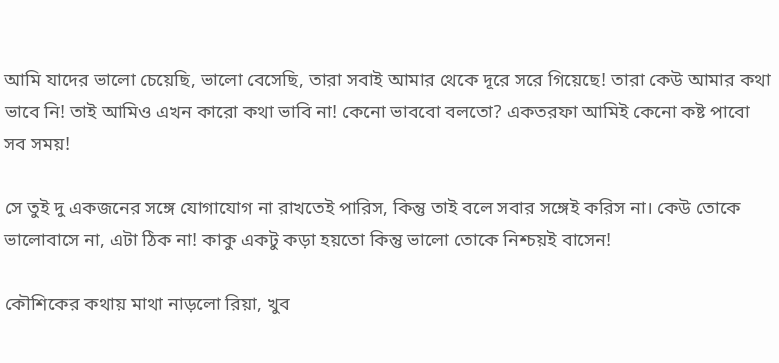আমি যাদের ভালো চেয়েছি, ভালো বেসেছি, তারা সবাই আমার থেকে দূরে সরে গিয়েছে! তারা কেউ আমার কথা ভাবে নি! তাই আমিও এখন কারো কথা ভাবি না! কেনো ভাববো বলতো? একতরফা আমিই কেনো কষ্ট পাবো সব সময়!

সে তুই দু একজনের সঙ্গে যোগাযোগ না রাখতেই পারিস, কিন্তু তাই বলে সবার সঙ্গেই করিস না। কেউ তোকে ভালোবাসে না, এটা ঠিক না! কাকু একটু কড়া হয়তো কিন্তু ভালো তোকে নিশ্চয়ই বাসেন!

কৌশিকের কথায় মাথা নাড়লো রিয়া, খুব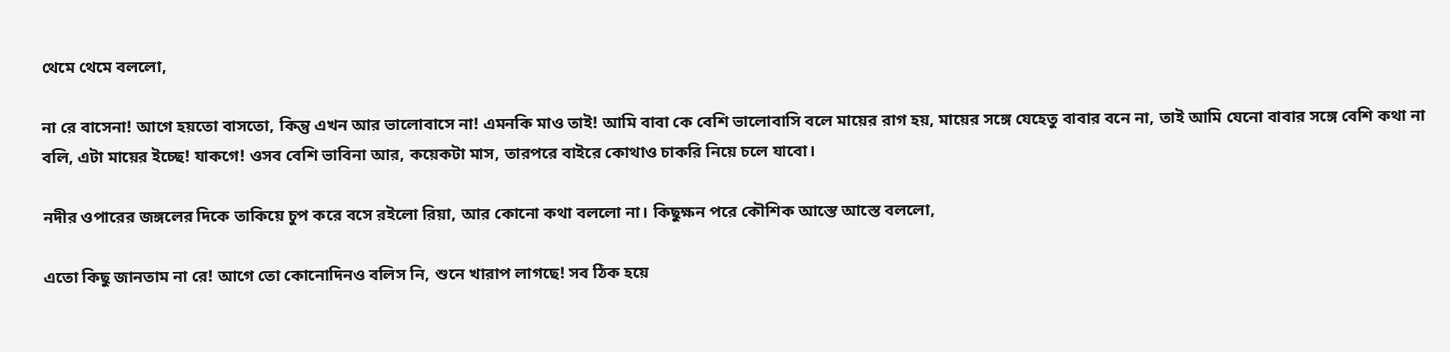থেমে থেমে বললো,

না রে বাসেনা! আগে হয়তো বাসতো, কিন্তু এখন আর ভালোবাসে না! এমনকি মাও তাই! আমি বাবা কে বেশি ভালোবাসি বলে মায়ের রাগ হয়, মায়ের সঙ্গে যেহেতু বাবার বনে না, তাই আমি যেনো বাবার সঙ্গে বেশি কথা না বলি, এটা মায়ের ইচ্ছে! যাকগে! ওসব বেশি ভাবিনা আর, কয়েকটা মাস, তারপরে বাইরে কোথাও চাকরি নিয়ে চলে যাবো।

নদীর ওপারের জঙ্গলের দিকে তাকিয়ে চুপ করে বসে রইলো রিয়া, আর কোনো কথা বললো না। কিছুক্ষন পরে কৌশিক আস্তে আস্তে বললো,

এতো কিছু জানতাম না রে! আগে তো কোনোদিনও বলিস নি, শুনে খারাপ লাগছে! সব ঠিক হয়ে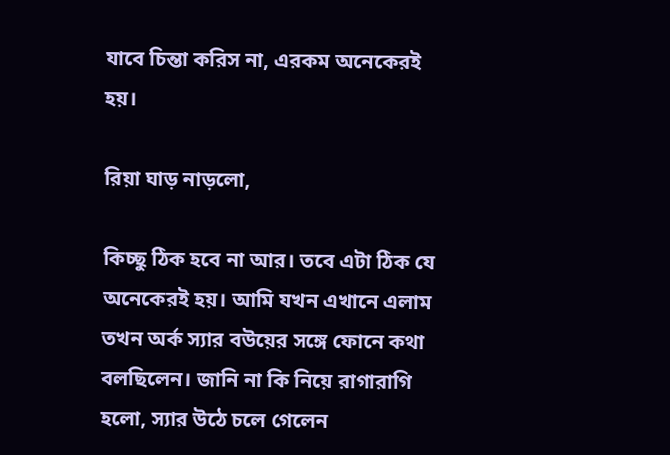যাবে চিন্তা করিস না, এরকম অনেকেরই হয়।

রিয়া ঘাড় নাড়লো,

কিচ্ছু ঠিক হবে না আর। তবে এটা ঠিক যে অনেকেরই হয়। আমি যখন এখানে এলাম তখন অর্ক স্যার বউয়ের সঙ্গে ফোনে কথা বলছিলেন। জানি না কি নিয়ে রাগারাগি হলো, স্যার উঠে চলে গেলেন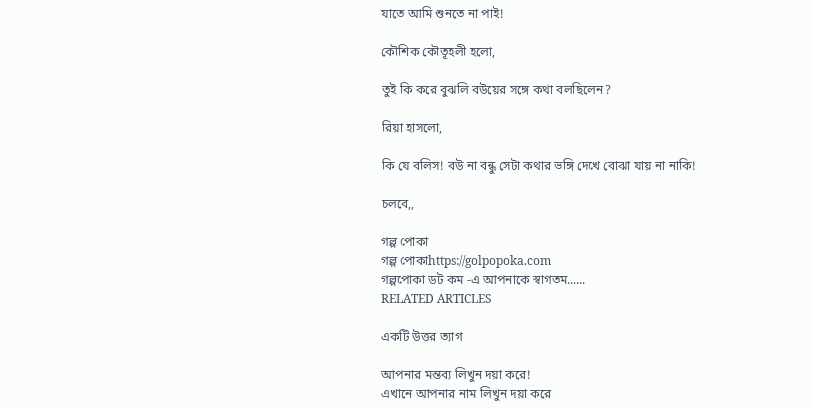যাতে আমি শুনতে না পাই!

কৌশিক কৌতূহলী হলো,

তুই কি করে বুঝলি বউয়ের সঙ্গে কথা বলছিলেন?

রিয়া হাসলো,

কি যে বলিস! বউ না বন্ধু সেটা কথার ভঙ্গি দেখে বোঝা যায় না নাকি!

চলবে,,

গল্প পোকা
গল্প পোকাhttps://golpopoka.com
গল্পপোকা ডট কম -এ আপনাকে স্বাগতম......
RELATED ARTICLES

একটি উত্তর ত্যাগ

আপনার মন্তব্য লিখুন দয়া করে!
এখানে আপনার নাম লিখুন দয়া করে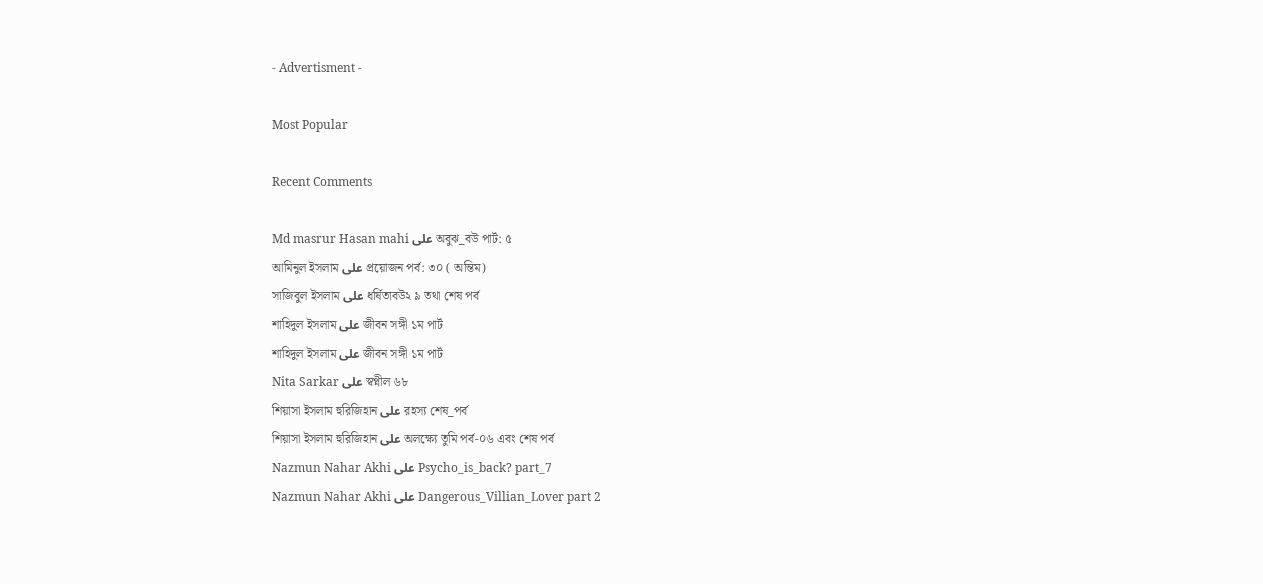- Advertisment -

Most Popular

Recent Comments

Md masrur Hasan mahi على অবুঝ_বউ পার্ট: ৫
আমিনুল ইসলাম على প্রয়োজন পর্ব: ৩০ ( অন্তিম)
সাজিবুল ইসলাম على ধর্ষিতাবউ২ ৯ তথা শেষ পর্ব
শাহিদুল ইসলাম على জীবন সঙ্গী ১ম পার্ট
শাহিদুল ইসলাম على জীবন সঙ্গী ১ম পার্ট
Nita Sarkar على স্বপ্নীল ৬৮
শিয়াসা ইসলাম হুরিজিহান على রহস্য শেষ_পর্ব
শিয়াসা ইসলাম হুরিজিহান على অলক্ষ্যে তুমি পর্ব-০৬ এবং শেষ পর্ব
Nazmun Nahar Akhi على Psycho_is_back? part_7
Nazmun Nahar Akhi على Dangerous_Villian_Lover part 2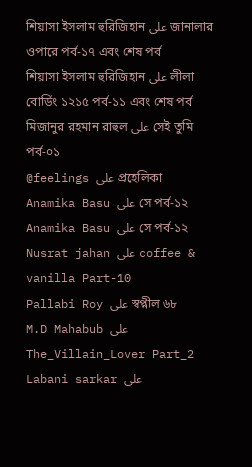শিয়াসা ইসলাম হুরিজিহান على জানালার ওপারে পর্ব-১৭ এবং শেষ পর্ব
শিয়াসা ইসলাম হুরিজিহান على লীলা বোর্ডিং ১২১৫ পর্ব-১১ এবং শেষ পর্ব
মিজানুর রহমান রাহুল على সেই তুমি পর্ব-০১
@feelings على প্রহেলিকা
Anamika Basu على সে পর্ব-১২
Anamika Basu على সে পর্ব-১২
Nusrat jahan على coffee & vanilla Part-10
Pallabi Roy على স্বপ্নীল ৬৮
M.D Mahabub على The_Villain_Lover Part_2
Labani sarkar على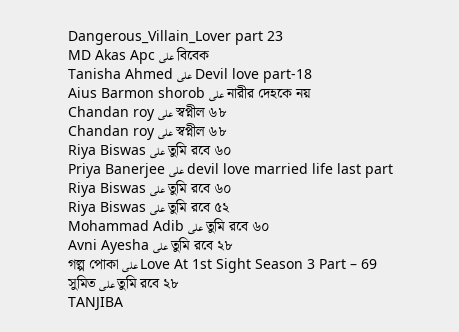Dangerous_Villain_Lover part 23
MD Akas Apc على বিবেক
Tanisha Ahmed على Devil love part-18
Aius Barmon shorob على নারীর দেহকে নয়
Chandan roy على স্বপ্নীল ৬৮
Chandan roy على স্বপ্নীল ৬৮
Riya Biswas على তুমি রবে ৬০
Priya Banerjee على devil love married life last part
Riya Biswas على তুমি রবে ৬০
Riya Biswas على তুমি রবে ৫২
Mohammad Adib على তুমি রবে ৬০
Avni Ayesha على তুমি রবে ২৮
গল্প পোকা على Love At 1st Sight Season 3 Part – 69
সুমিত على তুমি রবে ২৮
TANJIBA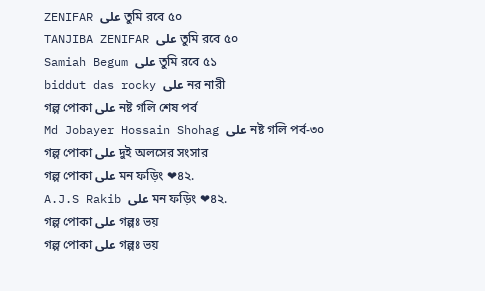ZENIFAR على তুমি রবে ৫০
TANJIBA ZENIFAR على তুমি রবে ৫০
Samiah Begum على তুমি রবে ৫১
biddut das rocky على নর নারী
গল্প পোকা على নষ্ট গলি শেষ পর্ব
Md Jobayer Hossain Shohag على নষ্ট গলি পর্ব-৩০
গল্প পোকা على দুই অলসের সংসার
গল্প পোকা على মন ফড়িং ❤৪২.
A.J.S Rakib على মন ফড়িং ❤৪২.
গল্প পোকা على গল্পঃ ভয়
গল্প পোকা على গল্পঃ ভয়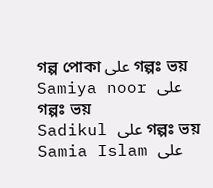গল্প পোকা على গল্পঃ ভয়
Samiya noor على গল্পঃ ভয়
Sadikul على গল্পঃ ভয়
Samia Islam على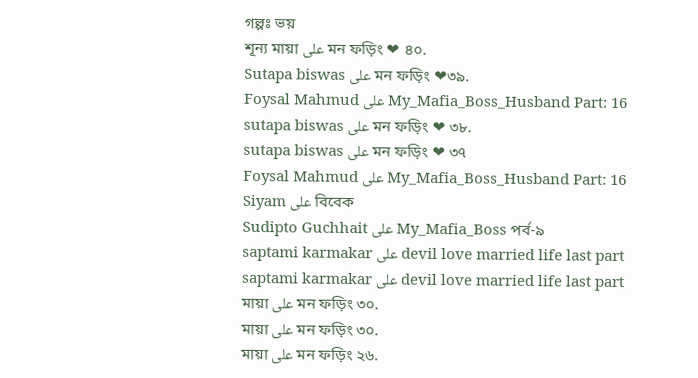গল্পঃ ভয়
শূন্য মায়া على মন ফড়িং ❤ ৪০.
Sutapa biswas على মন ফড়িং ❤৩৯.
Foysal Mahmud على My_Mafia_Boss_Husband Part: 16
sutapa biswas على মন ফড়িং ❤ ৩৮.
sutapa biswas على মন ফড়িং ❤ ৩৭
Foysal Mahmud على My_Mafia_Boss_Husband Part: 16
Siyam على বিবেক
Sudipto Guchhait على My_Mafia_Boss পর্ব-৯
saptami karmakar على devil love married life last part
saptami karmakar على devil love married life last part
মায়া على মন ফড়িং ৩০.
মায়া على মন ফড়িং ৩০.
মায়া على মন ফড়িং ২৬.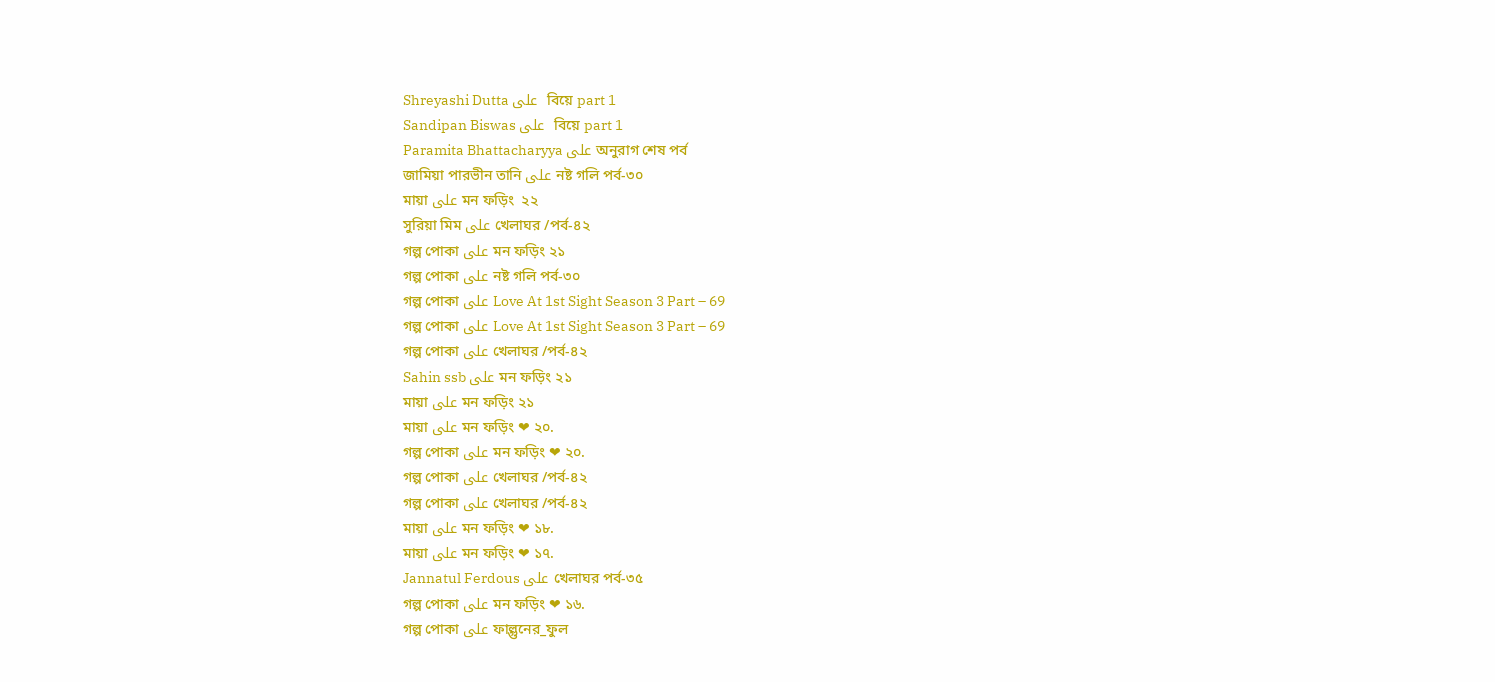Shreyashi Dutta على  বিয়ে part 1
Sandipan Biswas على  বিয়ে part 1
Paramita Bhattacharyya على অনুরাগ শেষ পর্ব
জামিয়া পারভীন তানি على নষ্ট গলি পর্ব-৩০
মায়া على মন ফড়িং  ২২
সুরিয়া মিম على খেলাঘর /পর্ব-৪২
গল্প পোকা على মন ফড়িং ২১
গল্প পোকা على নষ্ট গলি পর্ব-৩০
গল্প পোকা على Love At 1st Sight Season 3 Part – 69
গল্প পোকা على Love At 1st Sight Season 3 Part – 69
গল্প পোকা على খেলাঘর /পর্ব-৪২
Sahin ssb على মন ফড়িং ২১
মায়া على মন ফড়িং ২১
মায়া على মন ফড়িং ❤ ২০.
গল্প পোকা على মন ফড়িং ❤ ২০.
গল্প পোকা على খেলাঘর /পর্ব-৪২
গল্প পোকা على খেলাঘর /পর্ব-৪২
মায়া على মন ফড়িং ❤ ১৮.
মায়া على মন ফড়িং ❤ ১৭.
Jannatul Ferdous على খেলাঘর পর্ব-৩৫
গল্প পোকা على মন ফড়িং ❤ ১৬.
গল্প পোকা على ফাল্গুনের_ফুল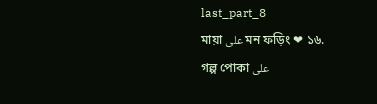last_part_8
মায়া على মন ফড়িং ❤ ১৬.
গল্প পোকা على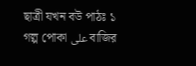ছাত্রী যখন বউ পাঠঃ ১
গল্প পোকা على বাজির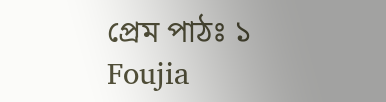প্রেম পাঠঃ ১
Foujia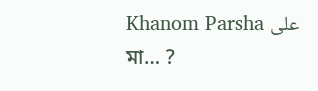Khanom Parsha على মা… ?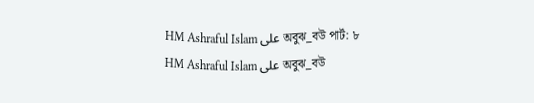HM Ashraful Islam على অবুঝ_বউ পার্ট: ৮
HM Ashraful Islam على অবুঝ_বউ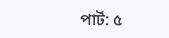পার্ট: ৫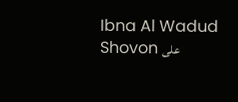Ibna Al Wadud Shovon على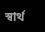স্বার্থ